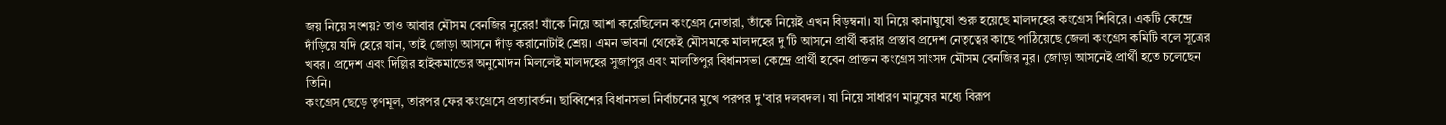জয় নিয়ে সংশয়? তাও আবার মৌসম বেনজির নুরের! যাঁকে নিয়ে আশা করেছিলেন কংগ্রেস নেতারা, তাঁকে নিয়েই এখন বিড়ম্বনা। যা নিয়ে কানাঘুষো শুরু হয়েছে মালদহের কংগ্রেস শিবিরে। একটি কেন্দ্রে দাঁড়িয়ে যদি হেরে যান, তাই জোড়া আসনে দাঁড় করানোটাই শ্রেয়। এমন ভাবনা থেকেই মৌসমকে মালদহের দু'টি আসনে প্রার্থী করার প্রস্তাব প্রদেশ নেতৃত্বের কাছে পাঠিয়েছে জেলা কংগ্রেস কমিটি বলে সূত্রের খবর। প্রদেশ এবং দিল্লির হাইকমান্ডের অনুমোদন মিললেই মালদহের সুজাপুর এবং মালতিপুর বিধানসভা কেন্দ্রে প্রার্থী হবেন প্রাক্তন কংগ্রেস সাংসদ মৌসম বেনজির নুর। জোড়া আসনেই প্রার্থী হতে চলেছেন তিনি।
কংগ্রেস ছেড়ে তৃণমূল, তারপর ফের কংগ্রেসে প্রত্যাবর্তন। ছাব্বিশের বিধানসভা নির্বাচনের মুখে পরপর দু'বার দলবদল। যা নিয়ে সাধারণ মানুষের মধ্যে বিরূপ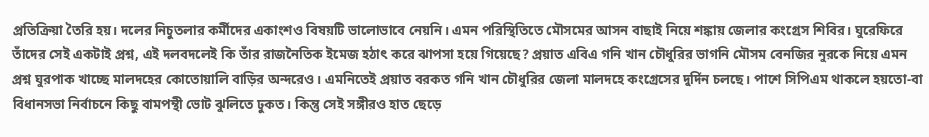প্রতিক্রিয়া তৈরি হয়। দলের নিচুতলার কর্মীদের একাংশও বিষয়টি ভালোভাবে নেয়নি। এমন পরিস্থিতিতে মৌসমের আসন বাছাই নিয়ে শঙ্কায় জেলার কংগ্রেস শিবির। ঘুরেফিরে তাঁদের সেই একটাই প্রশ্ন, এই দলবদলেই কি তাঁর রাজনৈতিক ইমেজ হঠাৎ করে ঝাপসা হয়ে গিয়েছে? প্রয়াত এবিএ গনি খান চৌধুরির ভাগনি মৌসম বেনজির নুরকে নিয়ে এমন প্রশ্ন ঘুরপাক খাচ্ছে মালদহের কোতোয়ালি বাড়ির অন্দরেও। এমনিতেই প্রয়াত বরকত গনি খান চৌধুরির জেলা মালদহে কংগ্রেসের দুর্দিন চলছে। পাশে সিপিএম থাকলে হয়তো-বা বিধানসভা নির্বাচনে কিছু বামপন্থী ভোট ঝুলিতে ঢুকত। কিন্তু সেই সঙ্গীরও হাত ছেড়ে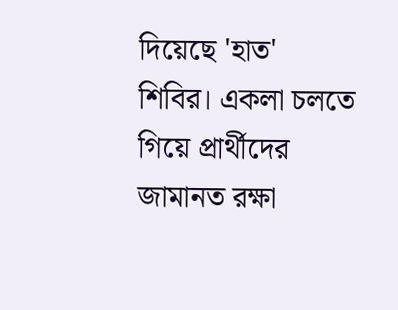দিয়েছে 'হাত' শিবির। একলা চলতে গিয়ে প্রার্থীদের জামানত রক্ষা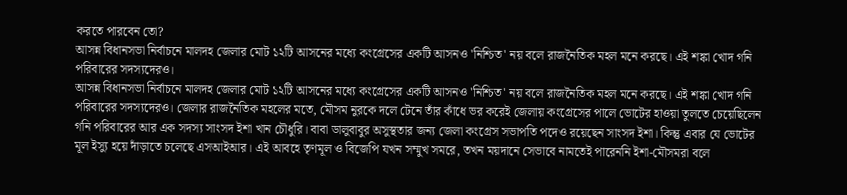করতে পারবেন তো?
আসন্ন বিধানসভা নির্বাচনে মালদহ জেলার মোট ১২টি আসনের মধ্যে কংগ্রেসের একটি আসনও 'নিশ্চিত' নয় বলে রাজনৈতিক মহল মনে করছে। এই শঙ্কা খোদ গনি পরিবারের সদস্যদেরও।
আসন্ন বিধানসভা নির্বাচনে মালদহ জেলার মোট ১২টি আসনের মধ্যে কংগ্রেসের একটি আসনও 'নিশ্চিত' নয় বলে রাজনৈতিক মহল মনে করছে। এই শঙ্কা খোদ গনি পরিবারের সদস্যদেরও। জেলার রাজনৈতিক মহলের মতে, মৌসম নুরকে দলে টেনে তাঁর কাঁধে ভর করেই জেলায় কংগ্রেসের পালে ভোটের হাওয়া তুলতে চেয়েছিলেন গনি পরিবারের আর এক সদস্য সাংসদ ইশা খান চৌধুরি। বাবা ডালুবাবুর অসুস্থতার জন্য জেলা কংগ্রেস সভাপতি পদেও রয়েছেন সাংসদ ইশা। কিন্তু এবার যে ভোটের মূল ইস্যু হয়ে দাঁড়াতে চলেছে এসআইআর। এই আবহে তৃণমূল ও বিজেপি যখন সম্মুখ সমরে, তখন ময়দানে সেভাবে নামতেই পারেননি ইশা-মৌসমরা বলে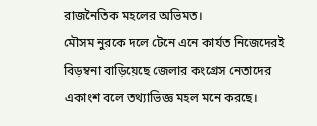রাজনৈতিক মহলের অভিমত।
মৌসম নুরকে দলে টেনে এনে কার্যত নিজেদেরই বিড়ম্বনা বাড়িয়েছে জেলার কংগ্রেস নেতাদের একাংশ বলে তথ্যাভিজ্ঞ মহল মনে করছে।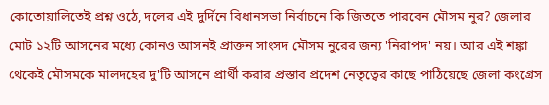কোতোয়ালিতেই প্রশ্ন ওঠে, দলের এই দুর্দিনে বিধানসভা নির্বাচনে কি জিততে পারবেন মৌসম নুর? জেলার মোট ১২টি আসনের মধ্যে কোনও আসনই প্রাক্তন সাংসদ মৌসম নুরের জন্য 'নিরাপদ' নয়। আর এই শঙ্কা থেকেই মৌসমকে মালদহের দু'টি আসনে প্রার্থী করার প্রস্তাব প্রদেশ নেতৃত্বের কাছে পাঠিয়েছে জেলা কংগ্রেস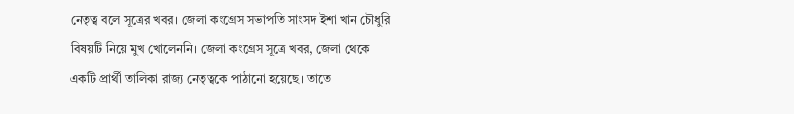নেতৃত্ব বলে সূত্রের খবর। জেলা কংগ্রেস সভাপতি সাংসদ ইশা খান চৌধুরি বিষয়টি নিয়ে মুখ খোলেননি। জেলা কংগ্রেস সূত্রে খবর, জেলা থেকে একটি প্রার্থী তালিকা রাজ্য নেতৃত্বকে পাঠানো হয়েছে। তাতে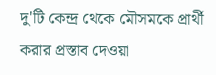দু'টি কেন্দ্র থেকে মৌসমকে প্রার্থী করার প্রস্তাব দেওয়া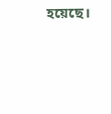হয়েছে।